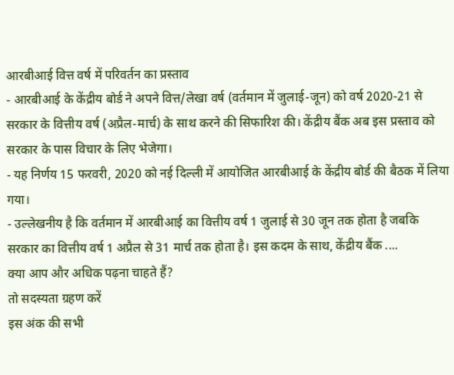आरबीआई वित्त वर्ष में परिवर्तन का प्रस्ताव
- आरबीआई के केंद्रीय बोर्ड ने अपने वित्त/लेखा वर्ष (वर्तमान में जुलाई-जून) को वर्ष 2020-21 से सरकार के वित्तीय वर्ष (अप्रैल-मार्च) के साथ करने की सिफारिश की। केंद्रीय बैंक अब इस प्रस्ताव को सरकार के पास विचार के लिए भेजेगा।
- यह निर्णय 15 फरवरी, 2020 को नई दिल्ली में आयोजित आरबीआई के केंद्रीय बोर्ड की बैठक में लिया गया।
- उल्लेखनीय है कि वर्तमान में आरबीआई का वित्तीय वर्ष 1 जुलाई से 30 जून तक होता है जबकि सरकार का वित्तीय वर्ष 1 अप्रैल से 31 मार्च तक होता है। इस कदम के साथ, केंद्रीय बैंक ....
क्या आप और अधिक पढ़ना चाहते हैं?
तो सदस्यता ग्रहण करें
इस अंक की सभी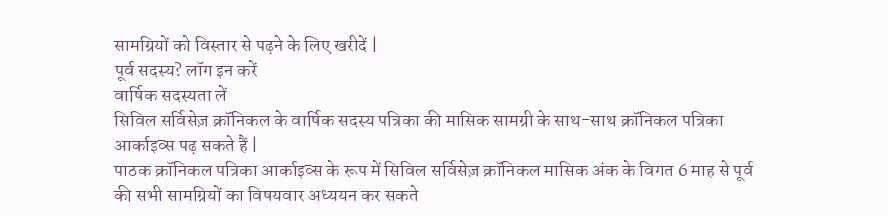सामग्रियों को विस्तार से पढ़ने के लिए खरीदें |
पूर्व सदस्य? लॉग इन करें
वार्षिक सदस्यता लें
सिविल सर्विसेज़ क्रॉनिकल के वार्षिक सदस्य पत्रिका की मासिक सामग्री के साथ-साथ क्रॉनिकल पत्रिका आर्काइव्स पढ़ सकते हैं |
पाठक क्रॉनिकल पत्रिका आर्काइव्स के रूप में सिविल सर्विसेज़ क्रॉनिकल मासिक अंक के विगत 6 माह से पूर्व की सभी सामग्रियों का विषयवार अध्ययन कर सकते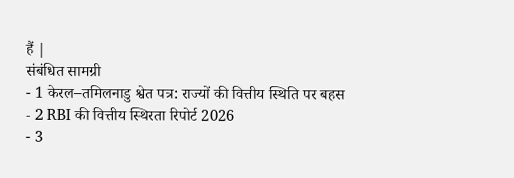हैं |
संबंधित सामग्री
- 1 केरल–तमिलनाडु श्वेत पत्र: राज्यों की वित्तीय स्थिति पर बहस
- 2 RBI की वित्तीय स्थिरता रिपोर्ट 2026
- 3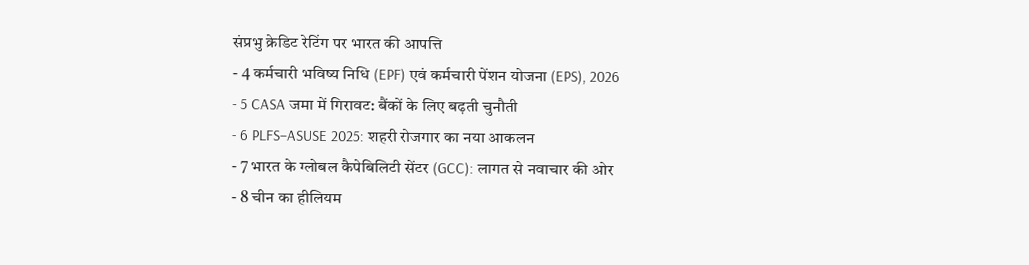संप्रभु क्रेडिट रेटिंग पर भारत की आपत्ति
- 4 कर्मचारी भविष्य निधि (EPF) एवं कर्मचारी पेंशन योजना (EPS), 2026
- 5 CASA जमा में गिरावट: बैंकों के लिए बढ़ती चुनौती
- 6 PLFS–ASUSE 2025: शहरी रोजगार का नया आकलन
- 7 भारत के ग्लोबल कैपेबिलिटी सेंटर (GCC): लागत से नवाचार की ओर
- 8 चीन का हीलियम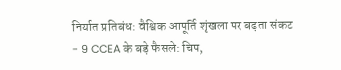निर्यात प्रतिबंध: वैश्विक आपूर्ति शृंखला पर बढ़ता संकट
- 9 CCEA के बड़े फैसले: चिप,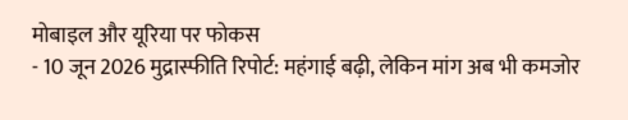मोबाइल और यूरिया पर फोकस
- 10 जून 2026 मुद्रास्फीति रिपोर्ट: महंगाई बढ़ी, लेकिन मांग अब भी कमजोर